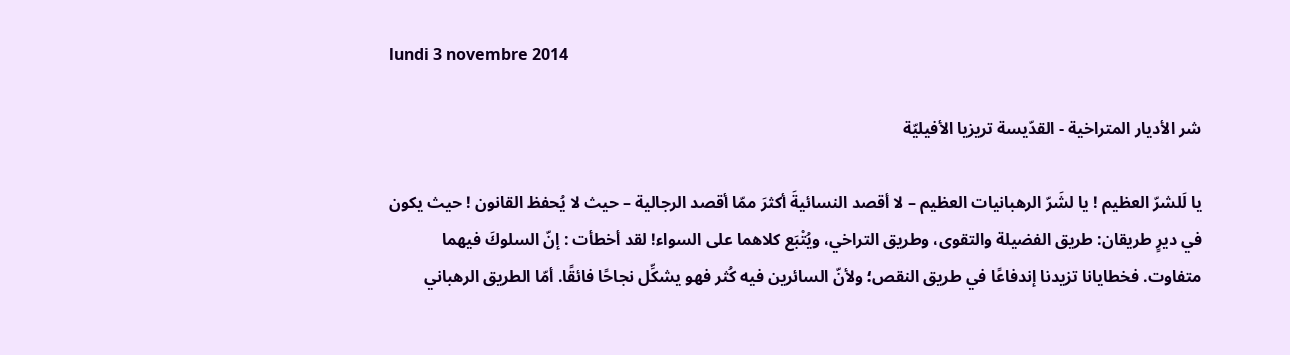lundi 3 novembre 2014

شر الأديار المتراخية - القدّيسة تريزيا الأفيليّة

يا لَلشرّ العظيم ! يا لشَرّ الرهبانيات العظيم – لا أقصد النسائيةَ أكثرَ ممّا أقصد الرجالية – حيث لا يُحفظ القانون ! حيث يكون في ديرٍ طريقان: طريق الفضيلة والتقوى، وطريق التراخي، ويُتْبَع كلاهما على السواء! لقد أخطأت : إنّ السلوكَ فيهما متفاوت. فخطايانا تزيدنا إندفاعًا في طريق النقص؛ ولأنّ السائرين فيه كُثر فهو يشكِّل نجاحًا فائقًا. أمّا الطريق الرهباني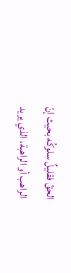الحقّ فقليلٌ سلوكُه بحيث إنّ الراهب أو الراهبة، الذي يريد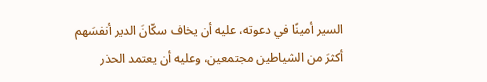السير أمينًا في دعوته، عليه أن يخاف سكّانَ الدير أنفسَهم أكثرَ من الشياطين مجتمعين، وعليه أن يعتمد الحذر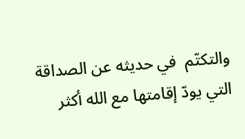والتكتّم  في حديثه عن الصداقة التي يودّ إقامتها مع الله أكثر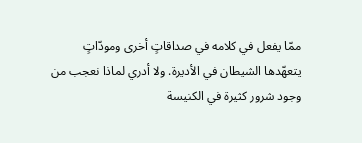ممّا يفعل في كلامه في صداقاتٍ أخرى ومودّاتٍ يتعهّدها الشيطان في الأديرة. ولا أدري لماذا نعجب من وجود شرور كثيرة في الكنيسة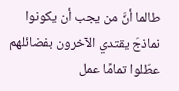طالما أنَّ من يجب أن يكونوا نماذجَ يقتدي الآخرون بفضائلهم عطّلوا تمامًا عمل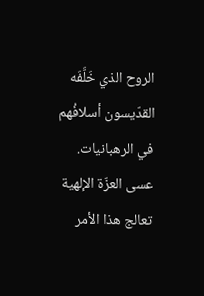الروح الذي خَلَّفَه القدّيسون أسلافُهم في الرهبانيات. عسى العزّة الإلهية تعالج هذا الأمر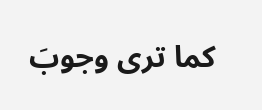كما ترى وجوبَ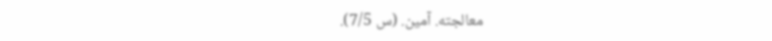معالجته. آمين. (س 7/5).